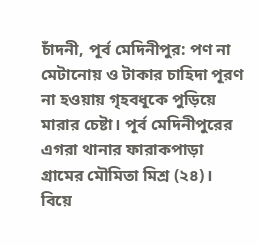চাঁদনী, পূর্ব মেদিনীপুর: পণ না মেটানোয় ও টাকার চাহিদা পূরণ না হওয়ায় গৃহবধূকে পুড়িয়ে মারার চেষ্টা। পূর্ব মেদিনীপুরের এগরা থানার ফারাকপাড়া গ্রামের মৌমিতা মিশ্র (২৪)।
বিয়ে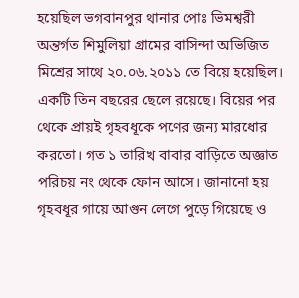হয়েছিল ভগবানপুর থানার পোঃ ভিমশ্বরী অন্তর্গত শিমুলিয়া গ্রামের বাসিন্দা অভিজিত মিশ্রের সাথে ২০.০৬.২০১১ তে বিয়ে হয়েছিল। একটি তিন বছরের ছেলে রয়েছে। বিয়ের পর থেকে প্রায়ই গৃহবধূকে পণের জন্য মারধোর করতো। গত ১ তারিখ বাবার বাড়িতে অজ্ঞাত পরিচয় নং থেকে ফোন আসে। জানানো হয় গৃহবধূর গায়ে আগুন লেগে পুড়ে গিয়েছে ও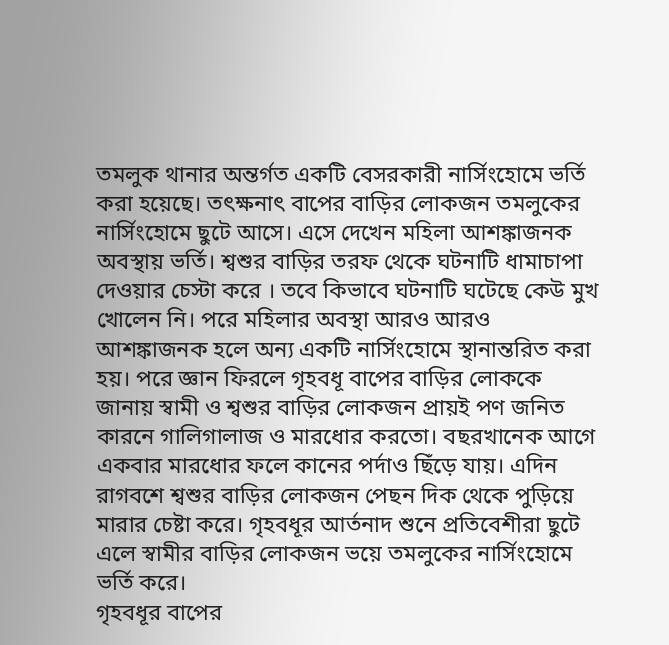তমলুক থানার অন্তর্গত একটি বেসরকারী নার্সিংহোমে ভর্তি করা হয়েছে। তৎক্ষনাৎ বাপের বাড়ির লোকজন তমলুকের নার্সিংহোমে ছুটে আসে। এসে দেখেন মহিলা আশঙ্কাজনক অবস্থায় ভর্তি। শ্বশুর বাড়ির তরফ থেকে ঘটনাটি ধামাচাপা দেওয়ার চেস্টা করে । তবে কিভাবে ঘটনাটি ঘটেছে কেউ মুখ খোলেন নি। পরে মহিলার অবস্থা আরও আরও আশঙ্কাজনক হলে অন্য একটি নার্সিংহোমে স্থানান্তরিত করা হয়। পরে জ্ঞান ফিরলে গৃহবধূ বাপের বাড়ির লোককে জানায় স্বামী ও শ্বশুর বাড়ির লোকজন প্রায়ই পণ জনিত কারনে গালিগালাজ ও মারধোর করতো। বছরখানেক আগে একবার মারধোর ফলে কানের পর্দাও ছিঁড়ে যায়। এদিন রাগবশে শ্বশুর বাড়ির লোকজন পেছন দিক থেকে পুড়িয়ে মারার চেষ্টা করে। গৃহবধূর আর্তনাদ শুনে প্রতিবেশীরা ছুটে এলে স্বামীর বাড়ির লোকজন ভয়ে তমলুকের নার্সিংহোমে ভর্তি করে।
গৃহবধূর বাপের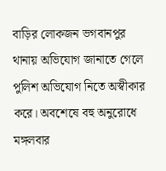বাড়ির লোকজন ভগবানপুর থানায় অভিযোগ জানাতে গেলে পুলিশ অভিযোগ নিতে অস্বীকার করে। অবশেষে বহু অনুরোধে মঙ্গলবার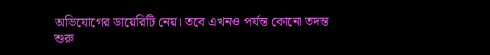অভিযোগের ডায়েরিটি নেয়। তবে এখনও পর্যন্ত কোনো তদন্ত শুরু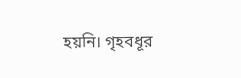হয়নি। গৃহবধূর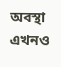অবস্থা এখনও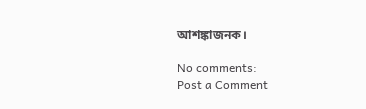আশঙ্কাজনক।

No comments:
Post a Comment